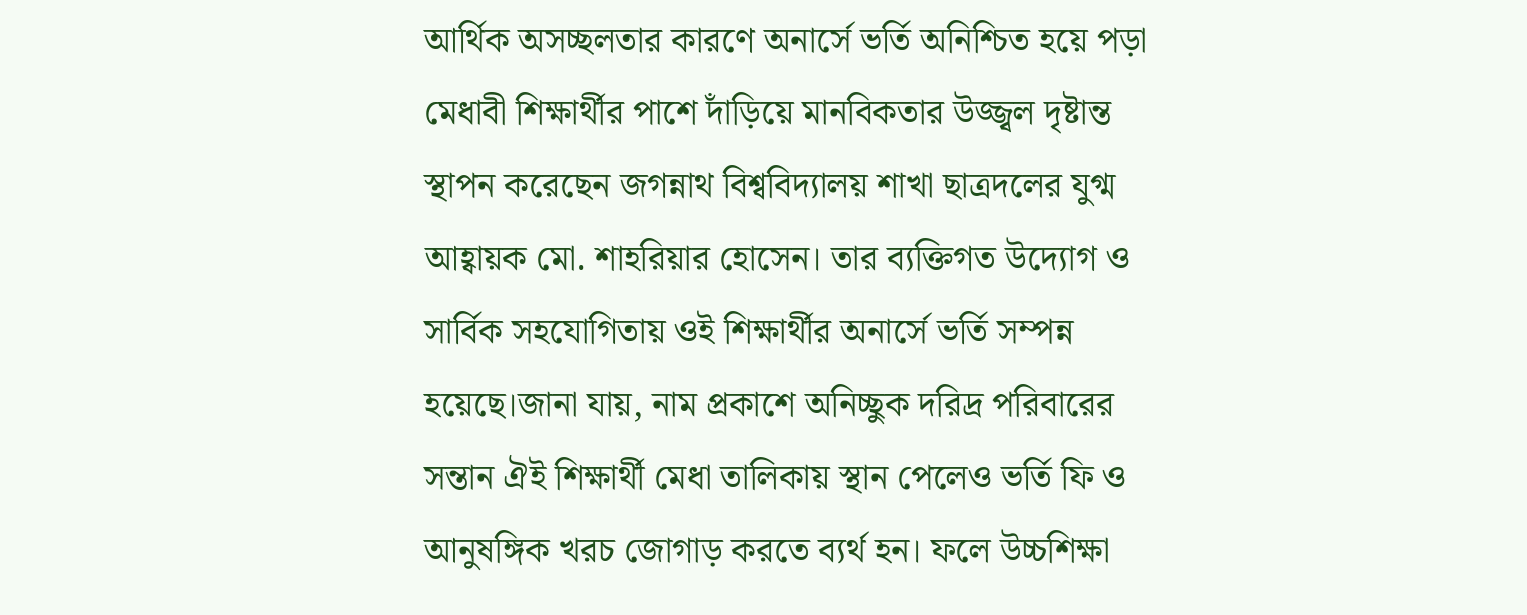আর্থিক অসচ্ছলতার কারণে অনার্সে ভর্তি অনিশ্চিত হয়ে পড়া মেধাবী শিক্ষার্থীর পাশে দাঁড়িয়ে মানবিকতার উজ্জ্বল দৃষ্টান্ত স্থাপন করেছেন জগন্নাথ বিশ্ববিদ্যালয় শাখা ছাত্রদলের যুগ্ম আহ্বায়ক মো. শাহরিয়ার হোসেন। তার ব্যক্তিগত উদ্যোগ ও সার্বিক সহযোগিতায় ওই শিক্ষার্থীর অনার্সে ভর্তি সম্পন্ন হয়েছে।জানা যায়, নাম প্রকাশে অনিচ্ছুক দরিদ্র পরিবারের সন্তান ঐই শিক্ষার্থী মেধা তালিকায় স্থান পেলেও ভর্তি ফি ও আনুষঙ্গিক খরচ জোগাড় করতে ব্যর্থ হন। ফলে উচ্চশিক্ষা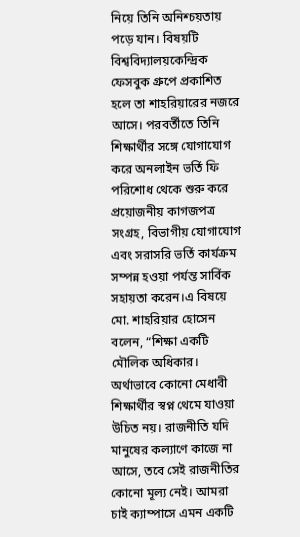নিয়ে তিনি অনিশ্চয়তায় পড়ে যান। বিষয়টি বিশ্ববিদ্যালয়কেন্দ্রিক ফেসবুক গ্রুপে প্রকাশিত হলে তা শাহরিয়ারের নজরে আসে। পরবর্তীতে তিনি শিক্ষার্থীর সঙ্গে যোগাযোগ করে অনলাইন ভর্তি ফি পরিশোধ থেকে শুরু করে প্রয়োজনীয় কাগজপত্র সংগ্রহ, বিভাগীয় যোগাযোগ এবং সরাসরি ভর্তি কার্যক্রম সম্পন্ন হওয়া পর্যন্ত সার্বিক সহায়তা করেন।এ বিষয়ে মো. শাহরিয়ার হোসেন বলেন, “শিক্ষা একটি মৌলিক অধিকার। অর্থাভাবে কোনো মেধাবী শিক্ষার্থীর স্বপ্ন থেমে যাওয়া উচিত নয়। রাজনীতি যদি মানুষের কল্যাণে কাজে না আসে, তবে সেই রাজনীতির কোনো মূল্য নেই। আমরা চাই ক্যাম্পাসে এমন একটি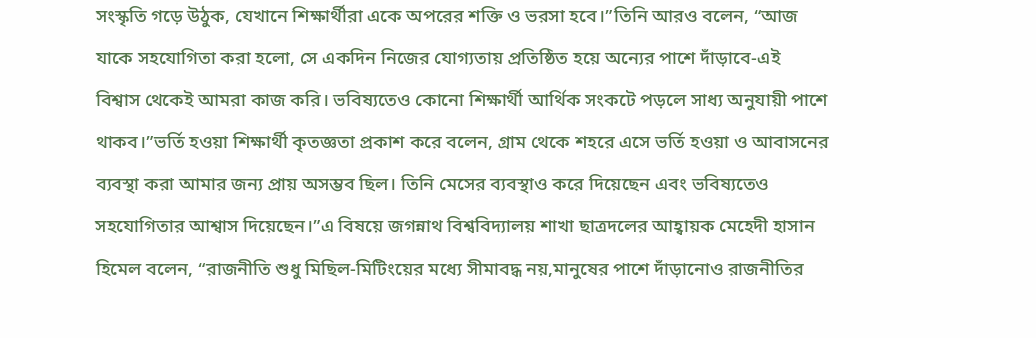সংস্কৃতি গড়ে উঠুক, যেখানে শিক্ষার্থীরা একে অপরের শক্তি ও ভরসা হবে।”তিনি আরও বলেন, “আজ যাকে সহযোগিতা করা হলো, সে একদিন নিজের যোগ্যতায় প্রতিষ্ঠিত হয়ে অন্যের পাশে দাঁড়াবে-এই বিশ্বাস থেকেই আমরা কাজ করি। ভবিষ্যতেও কোনো শিক্ষার্থী আর্থিক সংকটে পড়লে সাধ্য অনুযায়ী পাশে থাকব।”ভর্তি হওয়া শিক্ষার্থী কৃতজ্ঞতা প্রকাশ করে বলেন, গ্রাম থেকে শহরে এসে ভর্তি হওয়া ও আবাসনের ব্যবস্থা করা আমার জন্য প্রায় অসম্ভব ছিল। তিনি মেসের ব্যবস্থাও করে দিয়েছেন এবং ভবিষ্যতেও সহযোগিতার আশ্বাস দিয়েছেন।”এ বিষয়ে জগন্নাথ বিশ্ববিদ্যালয় শাখা ছাত্রদলের আহ্বায়ক মেহেদী হাসান হিমেল বলেন, “রাজনীতি শুধু মিছিল-মিটিংয়ের মধ্যে সীমাবদ্ধ নয়,মানুষের পাশে দাঁড়ানোও রাজনীতির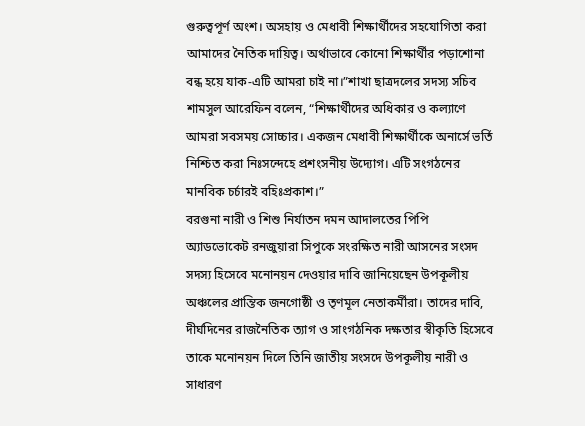গুরুত্বপূর্ণ অংশ। অসহায় ও মেধাবী শিক্ষার্থীদের সহযোগিতা করা আমাদের নৈতিক দায়িত্ব। অর্থাভাবে কোনো শিক্ষার্থীর পড়াশোনা বন্ধ হয়ে যাক-এটি আমরা চাই না।”শাখা ছাত্রদলের সদস্য সচিব শামসুল আরেফিন বলেন, “শিক্ষার্থীদের অধিকার ও কল্যাণে আমরা সবসময় সোচ্চার। একজন মেধাবী শিক্ষার্থীকে অনার্সে ভর্তি নিশ্চিত করা নিঃসন্দেহে প্রশংসনীয় উদ্যোগ। এটি সংগঠনের মানবিক চর্চারই বহিঃপ্রকাশ।”
বরগুনা নারী ও শিশু নির্যাতন দমন আদালতের পিপি অ্যাডভোকেট রনজুয়ারা সিপুকে সংরক্ষিত নারী আসনের সংসদ সদস্য হিসেবে মনোনয়ন দেওয়ার দাবি জানিয়েছেন উপকূলীয় অঞ্চলের প্রান্তিক জনগোষ্ঠী ও তৃণমূল নেতাকর্মীরা। তাদের দাবি, দীর্ঘদিনের রাজনৈতিক ত্যাগ ও সাংগঠনিক দক্ষতার স্বীকৃতি হিসেবে তাকে মনোনয়ন দিলে তিনি জাতীয় সংসদে উপকূলীয় নারী ও সাধারণ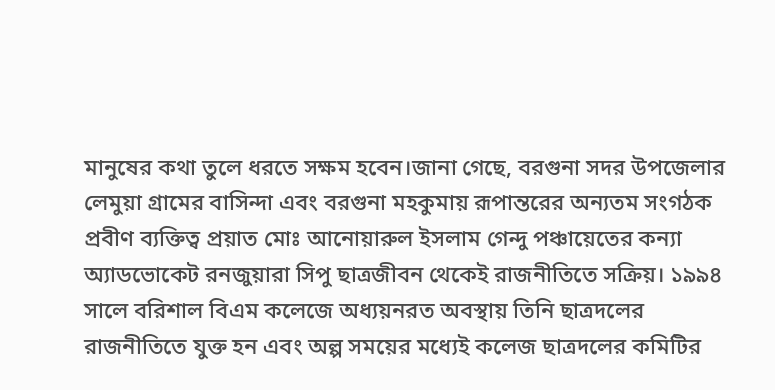মানুষের কথা তুলে ধরতে সক্ষম হবেন।জানা গেছে, বরগুনা সদর উপজেলার লেমুয়া গ্রামের বাসিন্দা এবং বরগুনা মহকুমায় রূপান্তরের অন্যতম সংগঠক প্রবীণ ব্যক্তিত্ব প্রয়াত মোঃ আনোয়ারুল ইসলাম গেন্দু পঞ্চায়েতের কন্যা অ্যাডভোকেট রনজুয়ারা সিপু ছাত্রজীবন থেকেই রাজনীতিতে সক্রিয়। ১৯৯৪ সালে বরিশাল বিএম কলেজে অধ্যয়নরত অবস্থায় তিনি ছাত্রদলের রাজনীতিতে যুক্ত হন এবং অল্প সময়ের মধ্যেই কলেজ ছাত্রদলের কমিটির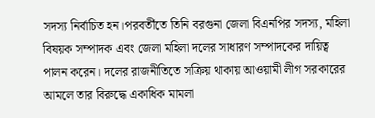সদস্য নির্বাচিত হন।পরবর্তীতে তিনি বরগুনা জেলা বিএনপির সদস্য, মহিলা বিষয়ক সম্পাদক এবং জেলা মহিলা দলের সাধারণ সম্পাদকের দায়িত্ব পালন করেন। দলের রাজনীতিতে সক্রিয় থাকায় আওয়ামী লীগ সরকারের আমলে তার বিরুদ্ধে একাধিক মামলা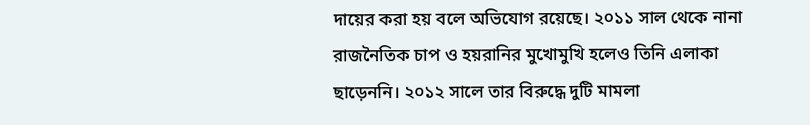দায়ের করা হয় বলে অভিযোগ রয়েছে। ২০১১ সাল থেকে নানা রাজনৈতিক চাপ ও হয়রানির মুখোমুখি হলেও তিনি এলাকা ছাড়েননি। ২০১২ সালে তার বিরুদ্ধে দুটি মামলা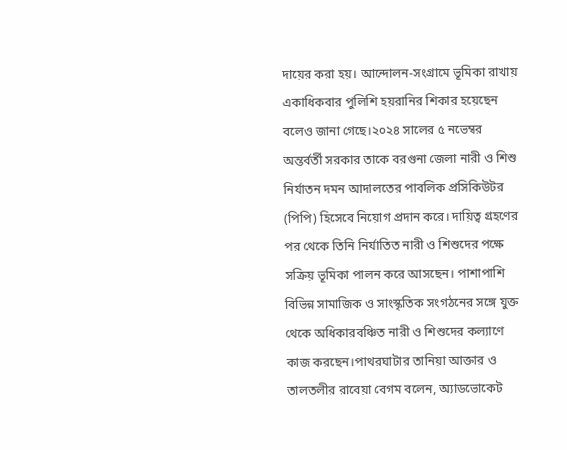দায়ের করা হয়। আন্দোলন-সংগ্রামে ভূমিকা রাখায় একাধিকবার পুলিশি হয়রানির শিকার হয়েছেন বলেও জানা গেছে।২০২৪ সালের ৫ নভেম্বর অন্তর্বর্তী সরকার তাকে বরগুনা জেলা নারী ও শিশু নির্যাতন দমন আদালতের পাবলিক প্রসিকিউটর (পিপি) হিসেবে নিয়োগ প্রদান করে। দায়িত্ব গ্রহণের পর থেকে তিনি নির্যাতিত নারী ও শিশুদের পক্ষে সক্রিয় ভূমিকা পালন করে আসছেন। পাশাপাশি বিভিন্ন সামাজিক ও সাংস্কৃতিক সংগঠনের সঙ্গে যুক্ত থেকে অধিকারবঞ্চিত নারী ও শিশুদের কল্যাণে কাজ করছেন।পাথরঘাটার তানিয়া আক্তার ও তালতলীর রাবেয়া বেগম বলেন, অ্যাডভোকেট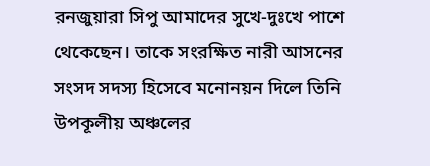রনজুয়ারা সিপু আমাদের সুখে-দুঃখে পাশে থেকেছেন। তাকে সংরক্ষিত নারী আসনের সংসদ সদস্য হিসেবে মনোনয়ন দিলে তিনি উপকূলীয় অঞ্চলের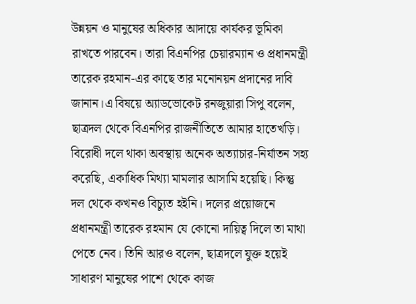উন্নয়ন ও মানুষের অধিকার আদায়ে কার্যকর ভূমিকা রাখতে পারবেন। তারা বিএনপির চেয়ারম্যান ও প্রধানমন্ত্রী তারেক রহমান-এর কাছে তার মনোনয়ন প্রদানের দাবি জানান।এ বিষয়ে অ্যাডভোকেট রনজুয়ারা সিপু বলেন, ছাত্রদল থেকে বিএনপির রাজনীতিতে আমার হাতেখড়ি। বিরোধী দলে থাকা অবস্থায় অনেক অত্যাচার-নির্যাতন সহ্য করেছি, একাধিক মিথ্যা মামলার আসামি হয়েছি। কিন্তু দল থেকে কখনও বিচ্যুত হইনি। দলের প্রয়োজনে প্রধানমন্ত্রী তারেক রহমান যে কোনো দায়িত্ব দিলে তা মাথা পেতে নেব। তিনি আরও বলেন, ছাত্রদলে যুক্ত হয়েই সাধারণ মানুষের পাশে থেকে কাজ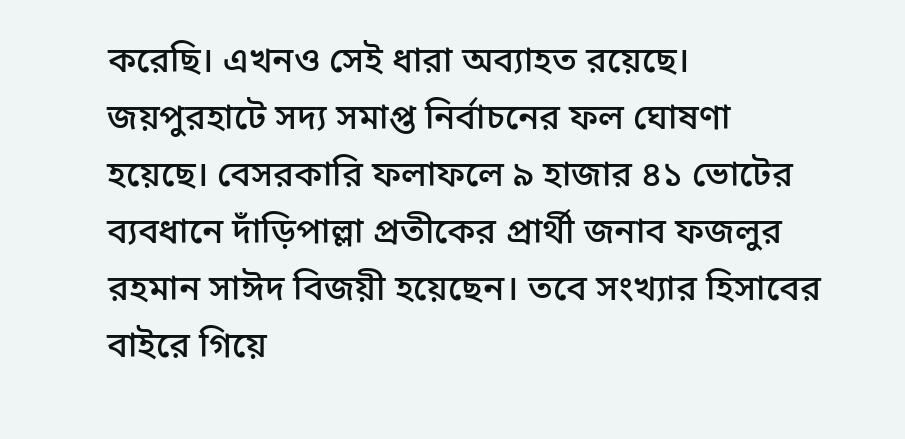করেছি। এখনও সেই ধারা অব্যাহত রয়েছে।
জয়পুরহাটে সদ্য সমাপ্ত নির্বাচনের ফল ঘোষণা হয়েছে। বেসরকারি ফলাফলে ৯ হাজার ৪১ ভোটের ব্যবধানে দাঁড়িপাল্লা প্রতীকের প্রার্থী জনাব ফজলুর রহমান সাঈদ বিজয়ী হয়েছেন। তবে সংখ্যার হিসাবের বাইরে গিয়ে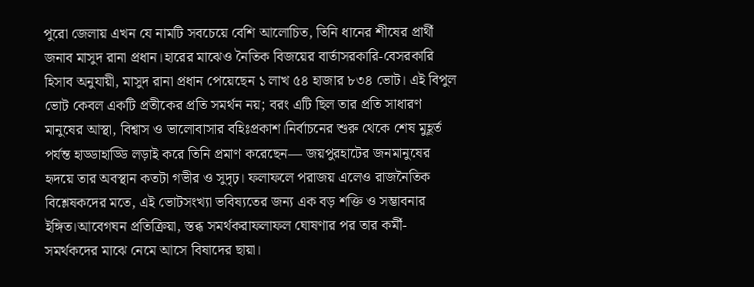পুরো জেলায় এখন যে নামটি সবচেয়ে বেশি আলোচিত, তিনি ধানের শীষের প্রার্থী জনাব মাসুদ রানা প্রধান।হারের মাঝেও নৈতিক বিজয়ের বার্তাসরকারি-বেসরকারি হিসাব অনুযায়ী, মাসুদ রানা প্রধান পেয়েছেন ১ লাখ ৫৪ হাজার ৮৩৪ ভোট। এই বিপুল ভোট কেবল একটি প্রতীকের প্রতি সমর্থন নয়; বরং এটি ছিল তার প্রতি সাধারণ মানুষের আস্থা, বিশ্বাস ও ভালোবাসার বহিঃপ্রকাশ।নির্বাচনের শুরু থেকে শেষ মুহূর্ত পর্যন্ত হাড্ডাহাড্ডি লড়াই করে তিনি প্রমাণ করেছেন— জয়পুরহাটের জনমানুষের হৃদয়ে তার অবস্থান কতটা গভীর ও সুদৃঢ়। ফলাফলে পরাজয় এলেও রাজনৈতিক বিশ্লেষকদের মতে, এই ভোটসংখ্যা ভবিষ্যতের জন্য এক বড় শক্তি ও সম্ভাবনার ইঙ্গিত।আবেগঘন প্রতিক্রিয়া, স্তব্ধ সমর্থকরাফলাফল ঘোষণার পর তার কর্মী-সমর্থকদের মাঝে নেমে আসে বিষাদের ছায়া।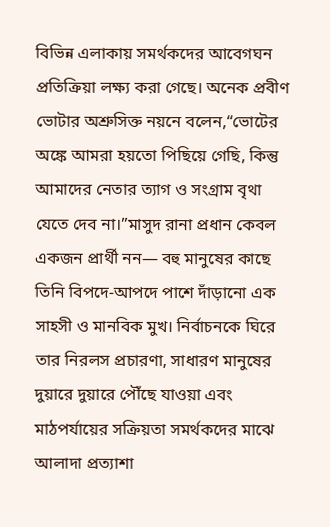বিভিন্ন এলাকায় সমর্থকদের আবেগঘন প্রতিক্রিয়া লক্ষ্য করা গেছে। অনেক প্রবীণ ভোটার অশ্রুসিক্ত নয়নে বলেন,“ভোটের অঙ্কে আমরা হয়তো পিছিয়ে গেছি, কিন্তু আমাদের নেতার ত্যাগ ও সংগ্রাম বৃথা যেতে দেব না।”মাসুদ রানা প্রধান কেবল একজন প্রার্থী নন— বহু মানুষের কাছে তিনি বিপদে-আপদে পাশে দাঁড়ানো এক সাহসী ও মানবিক মুখ। নির্বাচনকে ঘিরে তার নিরলস প্রচারণা, সাধারণ মানুষের দুয়ারে দুয়ারে পৌঁছে যাওয়া এবং মাঠপর্যায়ের সক্রিয়তা সমর্থকদের মাঝে আলাদা প্রত্যাশা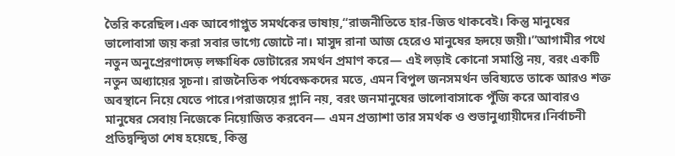তৈরি করেছিল।এক আবেগাপ্লুত সমর্থকের ভাষায়,“রাজনীতিতে হার-জিত থাকবেই। কিন্তু মানুষের ভালোবাসা জয় করা সবার ভাগ্যে জোটে না। মাসুদ রানা আজ হেরেও মানুষের হৃদয়ে জয়ী।”আগামীর পথে নতুন অনুপ্রেরণাদেড় লক্ষাধিক ভোটারের সমর্থন প্রমাণ করে— এই লড়াই কোনো সমাপ্তি নয়, বরং একটি নতুন অধ্যায়ের সূচনা। রাজনৈতিক পর্যবেক্ষকদের মতে, এমন বিপুল জনসমর্থন ভবিষ্যতে তাকে আরও শক্ত অবস্থানে নিয়ে যেতে পারে।পরাজয়ের গ্লানি নয়, বরং জনমানুষের ভালোবাসাকে পুঁজি করে আবারও মানুষের সেবায় নিজেকে নিয়োজিত করবেন— এমন প্রত্যাশা তার সমর্থক ও শুভানুধ্যায়ীদের।নির্বাচনী প্রতিদ্বন্দ্বিতা শেষ হয়েছে, কিন্তু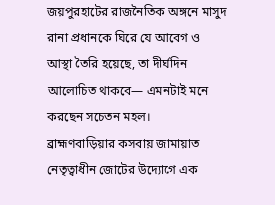জয়পুরহাটের রাজনৈতিক অঙ্গনে মাসুদ রানা প্রধানকে ঘিরে যে আবেগ ও আস্থা তৈরি হয়েছে, তা দীর্ঘদিন আলোচিত থাকবে— এমনটাই মনে করছেন সচেতন মহল।
ব্রাহ্মণবাড়িয়ার কসবায় জামায়াত নেতৃত্বাধীন জোটের উদ্যোগে এক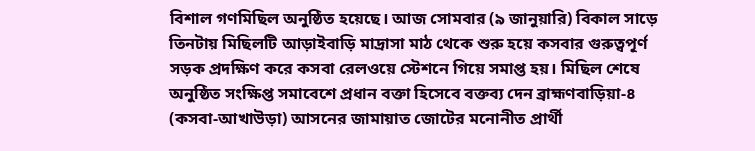বিশাল গণমিছিল অনুষ্ঠিত হয়েছে। আজ সোমবার (৯ জানুয়ারি) বিকাল সাড়ে তিনটায় মিছিলটি আড়াইবাড়ি মাদ্রাসা মাঠ থেকে শুরু হয়ে কসবার গুরুত্বপূর্ণ সড়ক প্রদক্ষিণ করে কসবা রেলওয়ে স্টেশনে গিয়ে সমাপ্ত হয়। মিছিল শেষে অনুষ্ঠিত সংক্ষিপ্ত সমাবেশে প্রধান বক্তা হিসেবে বক্তব্য দেন ব্রাহ্মণবাড়িয়া-৪ (কসবা-আখাউড়া) আসনের জামায়াত জোটের মনোনীত প্রার্থী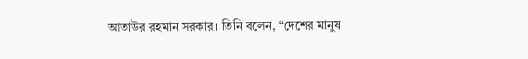আতাউর রহমান সরকার। তিনি বলেন, “দেশের মানুষ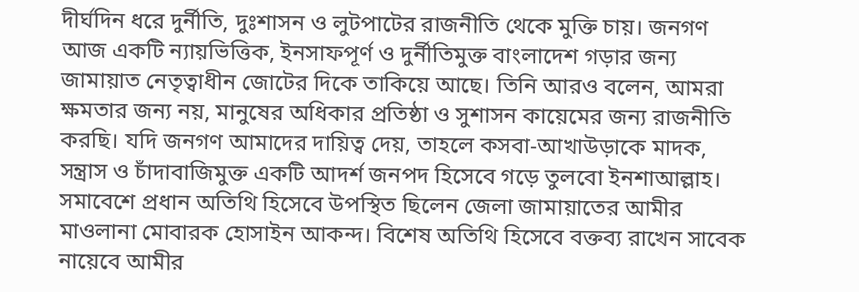দীর্ঘদিন ধরে দুর্নীতি, দুঃশাসন ও লুটপাটের রাজনীতি থেকে মুক্তি চায়। জনগণ আজ একটি ন্যায়ভিত্তিক, ইনসাফপূর্ণ ও দুর্নীতিমুক্ত বাংলাদেশ গড়ার জন্য জামায়াত নেতৃত্বাধীন জোটের দিকে তাকিয়ে আছে। তিনি আরও বলেন, আমরা ক্ষমতার জন্য নয়, মানুষের অধিকার প্রতিষ্ঠা ও সুশাসন কায়েমের জন্য রাজনীতি করছি। যদি জনগণ আমাদের দায়িত্ব দেয়, তাহলে কসবা-আখাউড়াকে মাদক, সন্ত্রাস ও চাঁদাবাজিমুক্ত একটি আদর্শ জনপদ হিসেবে গড়ে তুলবো ইনশাআল্লাহ। সমাবেশে প্রধান অতিথি হিসেবে উপস্থিত ছিলেন জেলা জামায়াতের আমীর মাওলানা মোবারক হোসাইন আকন্দ। বিশেষ অতিথি হিসেবে বক্তব্য রাখেন সাবেক নায়েবে আমীর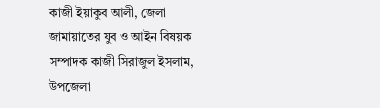কাজী ইয়াকুব আলী, জেলা জামায়াতের যুব ও আইন বিষয়ক সম্পাদক কাজী সিরাজুল ইসলাম, উপজেলা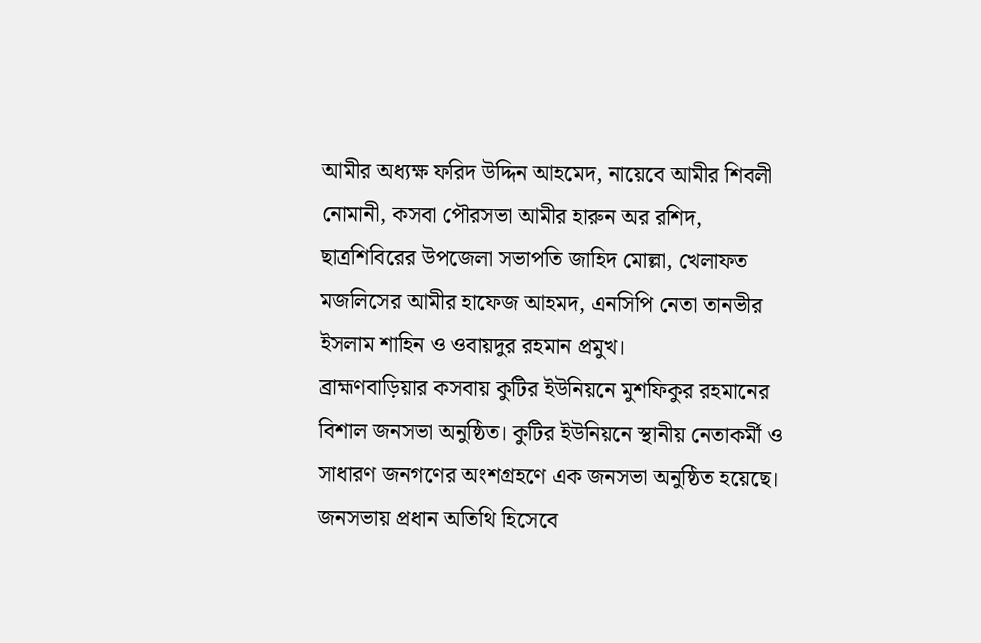আমীর অধ্যক্ষ ফরিদ উদ্দিন আহমেদ, নায়েবে আমীর শিবলী নোমানী, কসবা পৌরসভা আমীর হারুন অর রশিদ, ছাত্রশিবিরের উপজেলা সভাপতি জাহিদ মোল্লা, খেলাফত মজলিসের আমীর হাফেজ আহমদ, এনসিপি নেতা তানভীর ইসলাম শাহিন ও ওবায়দুর রহমান প্রমুখ।
ব্রাহ্মণবাড়িয়ার কসবায় কুটির ইউনিয়নে মুশফিকুর রহমানের বিশাল জনসভা অনুষ্ঠিত। কুটির ইউনিয়নে স্থানীয় নেতাকর্মী ও সাধারণ জনগণের অংশগ্রহণে এক জনসভা অনুষ্ঠিত হয়েছে। জনসভায় প্রধান অতিথি হিসেবে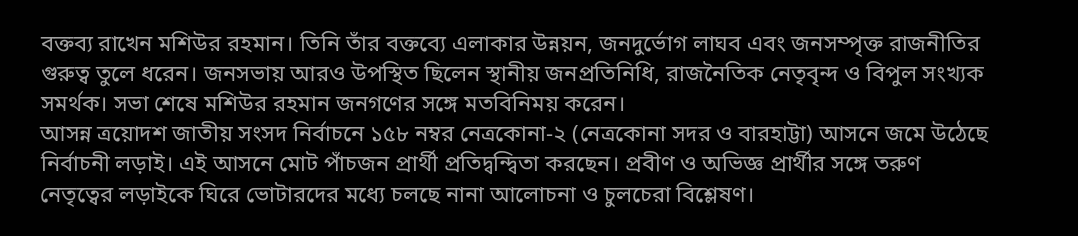বক্তব্য রাখেন মশিউর রহমান। তিনি তাঁর বক্তব্যে এলাকার উন্নয়ন, জনদুর্ভোগ লাঘব এবং জনসম্পৃক্ত রাজনীতির গুরুত্ব তুলে ধরেন। জনসভায় আরও উপস্থিত ছিলেন স্থানীয় জনপ্রতিনিধি, রাজনৈতিক নেতৃবৃন্দ ও বিপুল সংখ্যক সমর্থক। সভা শেষে মশিউর রহমান জনগণের সঙ্গে মতবিনিময় করেন।
আসন্ন ত্রয়োদশ জাতীয় সংসদ নির্বাচনে ১৫৮ নম্বর নেত্রকোনা-২ (নেত্রকোনা সদর ও বারহাট্টা) আসনে জমে উঠেছে নির্বাচনী লড়াই। এই আসনে মোট পাঁচজন প্রার্থী প্রতিদ্বন্দ্বিতা করছেন। প্রবীণ ও অভিজ্ঞ প্রার্থীর সঙ্গে তরুণ নেতৃত্বের লড়াইকে ঘিরে ভোটারদের মধ্যে চলছে নানা আলোচনা ও চুলচেরা বিশ্লেষণ।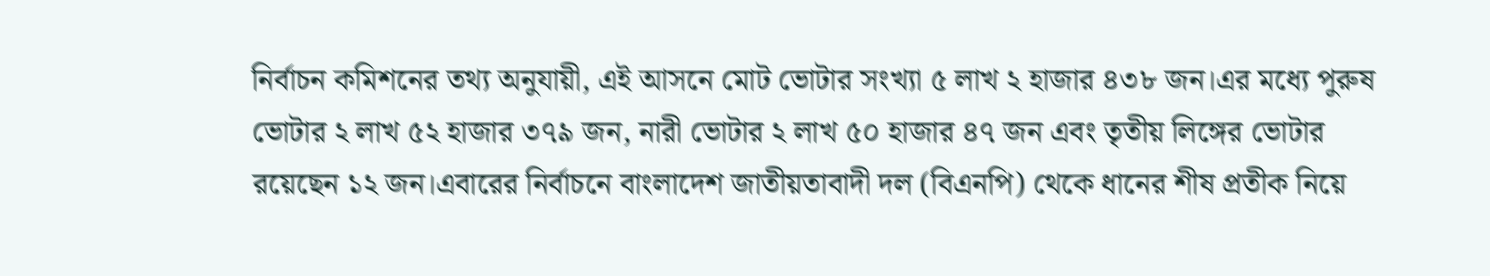নির্বাচন কমিশনের তথ্য অনুযায়ী, এই আসনে মোট ভোটার সংখ্যা ৫ লাখ ২ হাজার ৪৩৮ জন।এর মধ্যে পুরুষ ভোটার ২ লাখ ৫২ হাজার ৩৭৯ জন, নারী ভোটার ২ লাখ ৫০ হাজার ৪৭ জন এবং তৃতীয় লিঙ্গের ভোটার রয়েছেন ১২ জন।এবারের নির্বাচনে বাংলাদেশ জাতীয়তাবাদী দল (বিএনপি) থেকে ধানের শীষ প্রতীক নিয়ে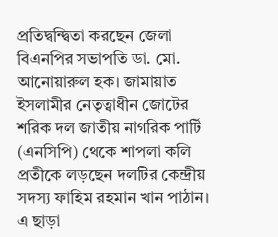প্রতিদ্বন্দ্বিতা করছেন জেলা বিএনপির সভাপতি ডা. মো. আনোয়ারুল হক। জামায়াত ইসলামীর নেতৃত্বাধীন জোটের শরিক দল জাতীয় নাগরিক পার্টি (এনসিপি) থেকে শাপলা কলি প্রতীকে লড়ছেন দলটির কেন্দ্রীয় সদস্য ফাহিম রহমান খান পাঠান। এ ছাড়া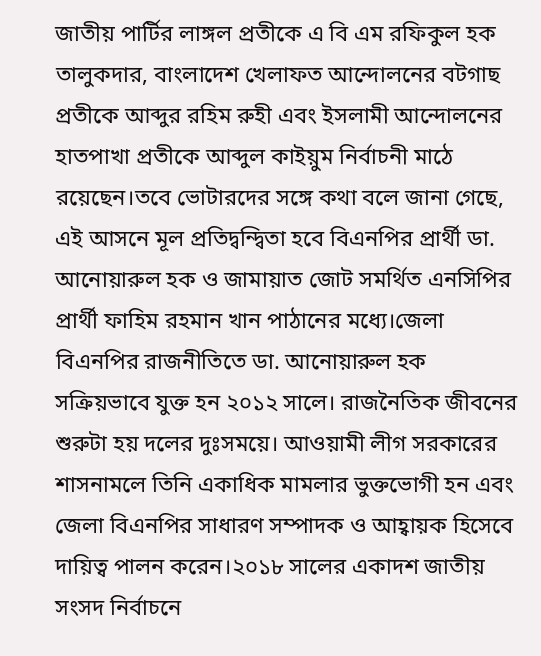জাতীয় পার্টির লাঙ্গল প্রতীকে এ বি এম রফিকুল হক তালুকদার, বাংলাদেশ খেলাফত আন্দোলনের বটগাছ প্রতীকে আব্দুর রহিম রুহী এবং ইসলামী আন্দোলনের হাতপাখা প্রতীকে আব্দুল কাইয়ুম নির্বাচনী মাঠে রয়েছেন।তবে ভোটারদের সঙ্গে কথা বলে জানা গেছে, এই আসনে মূল প্রতিদ্বন্দ্বিতা হবে বিএনপির প্রার্থী ডা. আনোয়ারুল হক ও জামায়াত জোট সমর্থিত এনসিপির প্রার্থী ফাহিম রহমান খান পাঠানের মধ্যে।জেলা বিএনপির রাজনীতিতে ডা. আনোয়ারুল হক সক্রিয়ভাবে যুক্ত হন ২০১২ সালে। রাজনৈতিক জীবনের শুরুটা হয় দলের দুঃসময়ে। আওয়ামী লীগ সরকারের শাসনামলে তিনি একাধিক মামলার ভুক্তভোগী হন এবং জেলা বিএনপির সাধারণ সম্পাদক ও আহ্বায়ক হিসেবে দায়িত্ব পালন করেন।২০১৮ সালের একাদশ জাতীয় সংসদ নির্বাচনে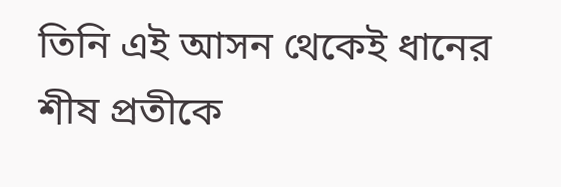তিনি এই আসন থেকেই ধানের শীষ প্রতীকে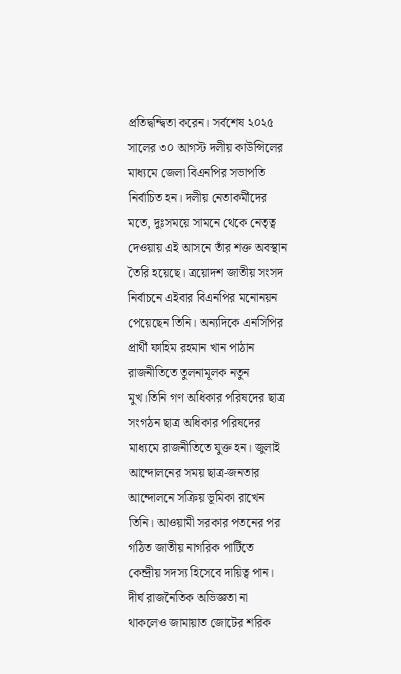প্রতিদ্বন্দ্বিতা করেন। সর্বশেষ ২০২৫ সালের ৩০ আগস্ট দলীয় কাউন্সিলের মাধ্যমে জেলা বিএনপির সভাপতি নির্বাচিত হন। দলীয় নেতাকর্মীদের মতে, দুঃসময়ে সামনে থেকে নেতৃত্ব দেওয়ায় এই আসনে তাঁর শক্ত অবস্থান তৈরি হয়েছে। ত্রয়োদশ জাতীয় সংসদ নির্বাচনে এইবার বিএনপির মনোনয়ন পেয়েছেন তিনি। অন্যদিকে এনসিপির প্রার্থী ফাহিম রহমান খান পাঠান রাজনীতিতে তুলনামূলক নতুন মুখ।তিনি গণ অধিকার পরিষদের ছাত্র সংগঠন ছাত্র অধিকার পরিষদের মাধ্যমে রাজনীতিতে যুক্ত হন। জুলাই আন্দোলনের সময় ছাত্র-জনতার আন্দোলনে সক্রিয় ভূমিকা রাখেন তিনি। আওয়ামী সরকার পতনের পর গঠিত জাতীয় নাগরিক পার্টিতে কেন্দ্রীয় সদস্য হিসেবে দায়িত্ব পান। দীর্ঘ রাজনৈতিক অভিজ্ঞতা না থাকলেও জামায়াত জোটের শরিক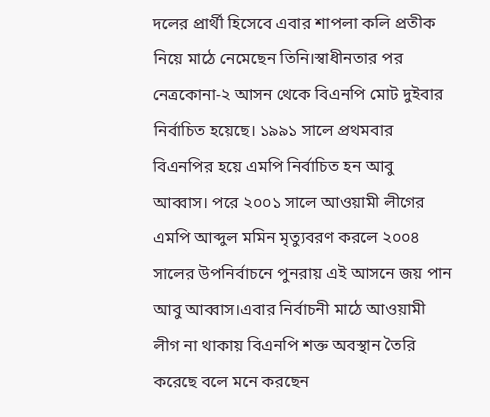দলের প্রার্থী হিসেবে এবার শাপলা কলি প্রতীক নিয়ে মাঠে নেমেছেন তিনি।স্বাধীনতার পর নেত্রকোনা-২ আসন থেকে বিএনপি মোট দুইবার নির্বাচিত হয়েছে। ১৯৯১ সালে প্রথমবার বিএনপির হয়ে এমপি নির্বাচিত হন আবু আব্বাস। পরে ২০০১ সালে আওয়ামী লীগের এমপি আব্দুল মমিন মৃত্যুবরণ করলে ২০০৪ সালের উপনির্বাচনে পুনরায় এই আসনে জয় পান আবু আব্বাস।এবার নির্বাচনী মাঠে আওয়ামী লীগ না থাকায় বিএনপি শক্ত অবস্থান তৈরি করেছে বলে মনে করছেন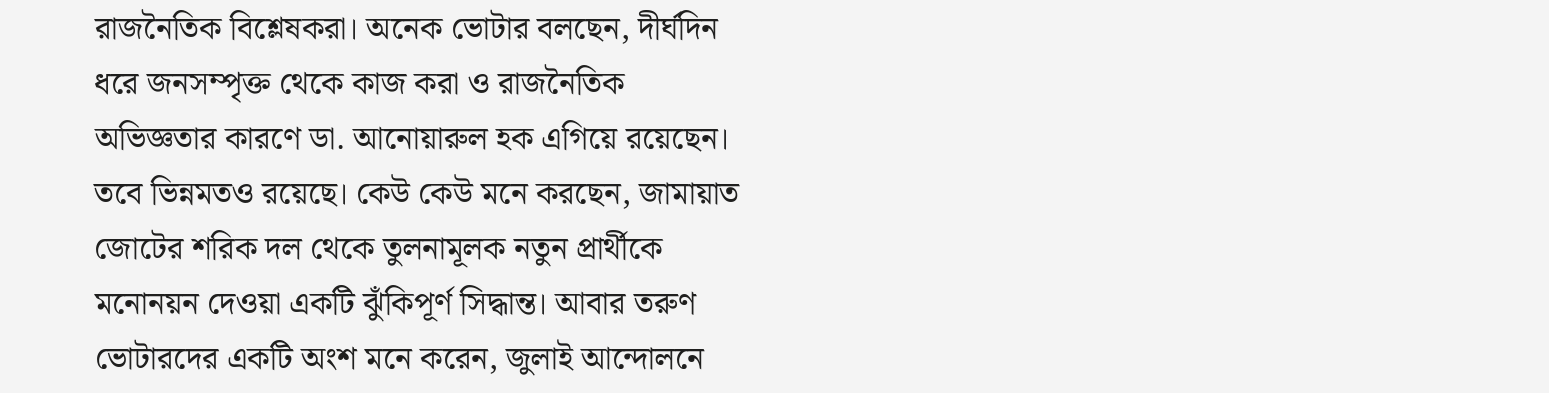রাজনৈতিক বিশ্লেষকরা। অনেক ভোটার বলছেন, দীর্ঘদিন ধরে জনসম্পৃক্ত থেকে কাজ করা ও রাজনৈতিক অভিজ্ঞতার কারণে ডা. আনোয়ারুল হক এগিয়ে রয়েছেন। তবে ভিন্নমতও রয়েছে। কেউ কেউ মনে করছেন, জামায়াত জোটের শরিক দল থেকে তুলনামূলক নতুন প্রার্থীকে মনোনয়ন দেওয়া একটি ঝুঁকিপূর্ণ সিদ্ধান্ত। আবার তরুণ ভোটারদের একটি অংশ মনে করেন, জুলাই আন্দোলনে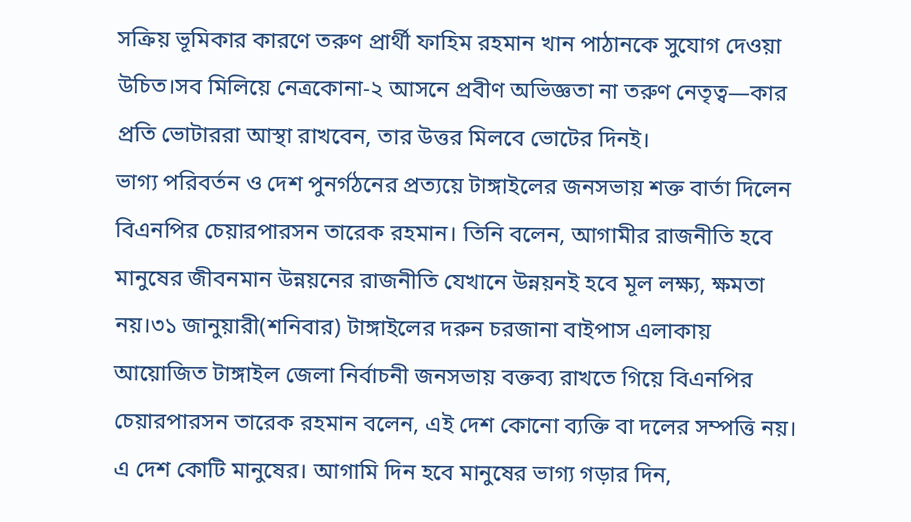সক্রিয় ভূমিকার কারণে তরুণ প্রার্থী ফাহিম রহমান খান পাঠানকে সুযোগ দেওয়া উচিত।সব মিলিয়ে নেত্রকোনা-২ আসনে প্রবীণ অভিজ্ঞতা না তরুণ নেতৃত্ব—কার প্রতি ভোটাররা আস্থা রাখবেন, তার উত্তর মিলবে ভোটের দিনই।
ভাগ্য পরিবর্তন ও দেশ পুনর্গঠনের প্রত্যয়ে টাঙ্গাইলের জনসভায় শক্ত বার্তা দিলেন বিএনপির চেয়ারপারসন তারেক রহমান। তিনি বলেন, আগামীর রাজনীতি হবে মানুষের জীবনমান উন্নয়নের রাজনীতি যেখানে উন্নয়নই হবে মূল লক্ষ্য, ক্ষমতা নয়।৩১ জানুয়ারী(শনিবার) টাঙ্গাইলের দরুন চরজানা বাইপাস এলাকায় আয়োজিত টাঙ্গাইল জেলা নির্বাচনী জনসভায় বক্তব্য রাখতে গিয়ে বিএনপির চেয়ারপারসন তারেক রহমান বলেন, এই দেশ কোনো ব্যক্তি বা দলের সম্পত্তি নয়। এ দেশ কোটি মানুষের। আগামি দিন হবে মানুষের ভাগ্য গড়ার দিন,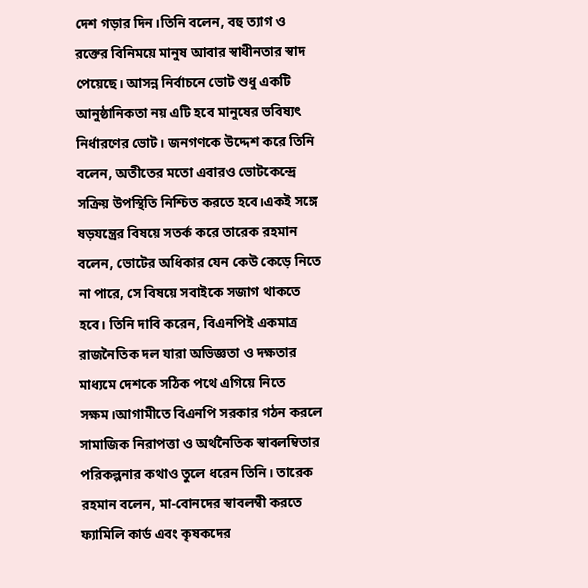দেশ গড়ার দিন।তিনি বলেন, বহু ত্যাগ ও রক্তের বিনিময়ে মানুষ আবার স্বাধীনতার স্বাদ পেয়েছে। আসন্ন নির্বাচনে ভোট শুধু একটি আনুষ্ঠানিকতা নয় এটি হবে মানুষের ভবিষ্যৎ নির্ধারণের ভোট। জনগণকে উদ্দেশ করে তিনি বলেন, অতীতের মতো এবারও ভোটকেন্দ্রে সক্রিয় উপস্থিতি নিশ্চিত করতে হবে।একই সঙ্গে ষড়যন্ত্রের বিষয়ে সতর্ক করে তারেক রহমান বলেন, ভোটের অধিকার যেন কেউ কেড়ে নিতে না পারে, সে বিষয়ে সবাইকে সজাগ থাকতে হবে। তিনি দাবি করেন, বিএনপিই একমাত্র রাজনৈতিক দল যারা অভিজ্ঞতা ও দক্ষতার মাধ্যমে দেশকে সঠিক পথে এগিয়ে নিতে সক্ষম।আগামীতে বিএনপি সরকার গঠন করলে সামাজিক নিরাপত্তা ও অর্থনৈতিক স্বাবলম্বিতার পরিকল্পনার কথাও তুলে ধরেন তিনি। তারেক রহমান বলেন, মা-বোনদের স্বাবলম্বী করতে ফ্যামিলি কার্ড এবং কৃষকদের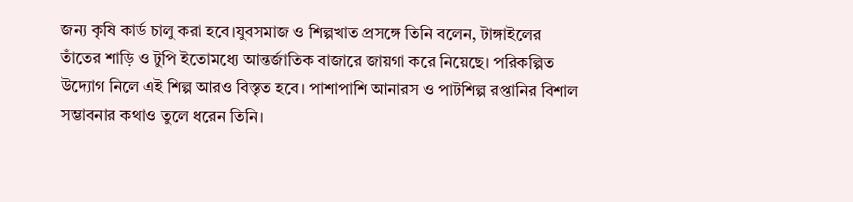জন্য কৃষি কার্ড চালু করা হবে।যুবসমাজ ও শিল্পখাত প্রসঙ্গে তিনি বলেন, টাঙ্গাইলের তাঁতের শাড়ি ও টুপি ইতোমধ্যে আন্তর্জাতিক বাজারে জায়গা করে নিয়েছে। পরিকল্পিত উদ্যোগ নিলে এই শিল্প আরও বিস্তৃত হবে। পাশাপাশি আনারস ও পাটশিল্প রপ্তানির বিশাল সম্ভাবনার কথাও তুলে ধরেন তিনি।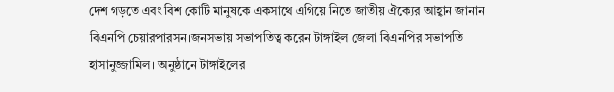দেশ গড়তে এবং বিশ কোটি মানুষকে একসাথে এগিয়ে নিতে জাতীয় ঐক্যের আহ্বান জানান বিএনপি চেয়ারপারসন।জনসভায় সভাপতিত্ব করেন টাঙ্গাইল জেলা বিএনপির সভাপতি হাসানুজ্জামিল। অনুষ্ঠানে টাঙ্গাইলের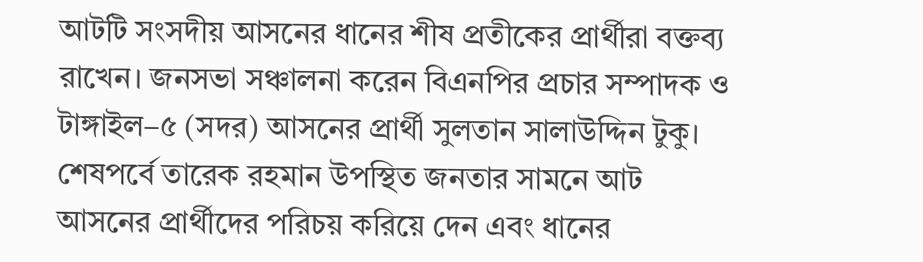আটটি সংসদীয় আসনের ধানের শীষ প্রতীকের প্রার্থীরা বক্তব্য রাখেন। জনসভা সঞ্চালনা করেন বিএনপির প্রচার সম্পাদক ও টাঙ্গাইল–৫ (সদর) আসনের প্রার্থী সুলতান সালাউদ্দিন টুকু। শেষপর্বে তারেক রহমান উপস্থিত জনতার সামনে আট আসনের প্রার্থীদের পরিচয় করিয়ে দেন এবং ধানের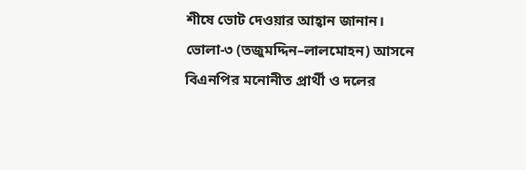শীষে ভোট দেওয়ার আহ্বান জানান।
ভোলা-৩ (তজুমদ্দিন–লালমোহন) আসনে বিএনপির মনোনীত প্রার্থী ও দলের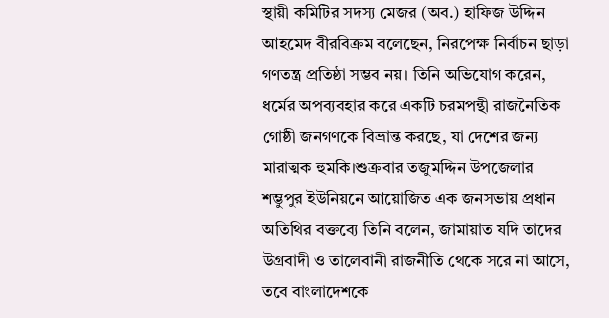স্থায়ী কমিটির সদস্য মেজর (অব.) হাফিজ উদ্দিন আহমেদ বীরবিক্রম বলেছেন, নিরপেক্ষ নির্বাচন ছাড়া গণতন্ত্র প্রতিষ্ঠা সম্ভব নয়। তিনি অভিযোগ করেন, ধর্মের অপব্যবহার করে একটি চরমপন্থী রাজনৈতিক গোষ্ঠী জনগণকে বিভ্রান্ত করছে, যা দেশের জন্য মারাত্মক হুমকি।শুক্রবার তজুমদ্দিন উপজেলার শম্ভুপুর ইউনিয়নে আয়োজিত এক জনসভায় প্রধান অতিথির বক্তব্যে তিনি বলেন, জামায়াত যদি তাদের উগ্রবাদী ও তালেবানী রাজনীতি থেকে সরে না আসে, তবে বাংলাদেশকে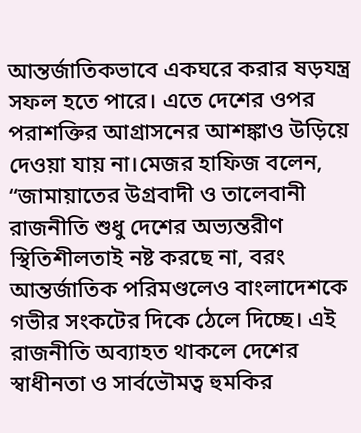আন্তর্জাতিকভাবে একঘরে করার ষড়যন্ত্র সফল হতে পারে। এতে দেশের ওপর পরাশক্তির আগ্রাসনের আশঙ্কাও উড়িয়ে দেওয়া যায় না।মেজর হাফিজ বলেন, “জামায়াতের উগ্রবাদী ও তালেবানী রাজনীতি শুধু দেশের অভ্যন্তরীণ স্থিতিশীলতাই নষ্ট করছে না, বরং আন্তর্জাতিক পরিমণ্ডলেও বাংলাদেশকে গভীর সংকটের দিকে ঠেলে দিচ্ছে। এই রাজনীতি অব্যাহত থাকলে দেশের স্বাধীনতা ও সার্বভৌমত্ব হুমকির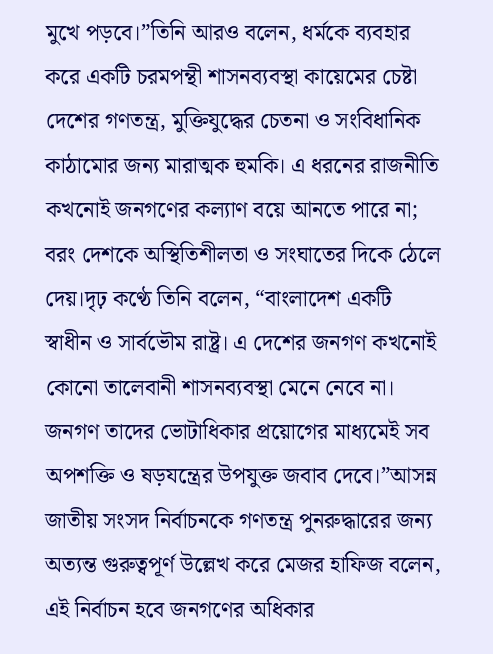মুখে পড়বে।”তিনি আরও বলেন, ধর্মকে ব্যবহার করে একটি চরমপন্থী শাসনব্যবস্থা কায়েমের চেষ্টা দেশের গণতন্ত্র, মুক্তিযুদ্ধের চেতনা ও সংবিধানিক কাঠামোর জন্য মারাত্মক হুমকি। এ ধরনের রাজনীতি কখনোই জনগণের কল্যাণ বয়ে আনতে পারে না; বরং দেশকে অস্থিতিশীলতা ও সংঘাতের দিকে ঠেলে দেয়।দৃঢ় কণ্ঠে তিনি বলেন, “বাংলাদেশ একটি স্বাধীন ও সার্বভৌম রাষ্ট্র। এ দেশের জনগণ কখনোই কোনো তালেবানী শাসনব্যবস্থা মেনে নেবে না। জনগণ তাদের ভোটাধিকার প্রয়োগের মাধ্যমেই সব অপশক্তি ও ষড়যন্ত্রের উপযুক্ত জবাব দেবে।”আসন্ন জাতীয় সংসদ নির্বাচনকে গণতন্ত্র পুনরুদ্ধারের জন্য অত্যন্ত গুরুত্বপূর্ণ উল্লেখ করে মেজর হাফিজ বলেন, এই নির্বাচন হবে জনগণের অধিকার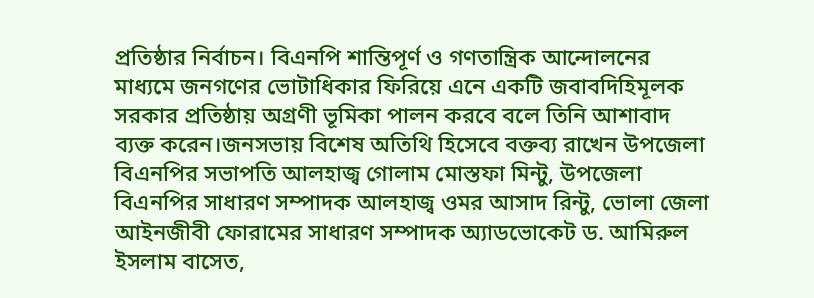প্রতিষ্ঠার নির্বাচন। বিএনপি শান্তিপূর্ণ ও গণতান্ত্রিক আন্দোলনের মাধ্যমে জনগণের ভোটাধিকার ফিরিয়ে এনে একটি জবাবদিহিমূলক সরকার প্রতিষ্ঠায় অগ্রণী ভূমিকা পালন করবে বলে তিনি আশাবাদ ব্যক্ত করেন।জনসভায় বিশেষ অতিথি হিসেবে বক্তব্য রাখেন উপজেলা বিএনপির সভাপতি আলহাজ্ব গোলাম মোস্তফা মিন্টু, উপজেলা বিএনপির সাধারণ সম্পাদক আলহাজ্ব ওমর আসাদ রিন্টু, ভোলা জেলা আইনজীবী ফোরামের সাধারণ সম্পাদক অ্যাডভোকেট ড. আমিরুল ইসলাম বাসেত,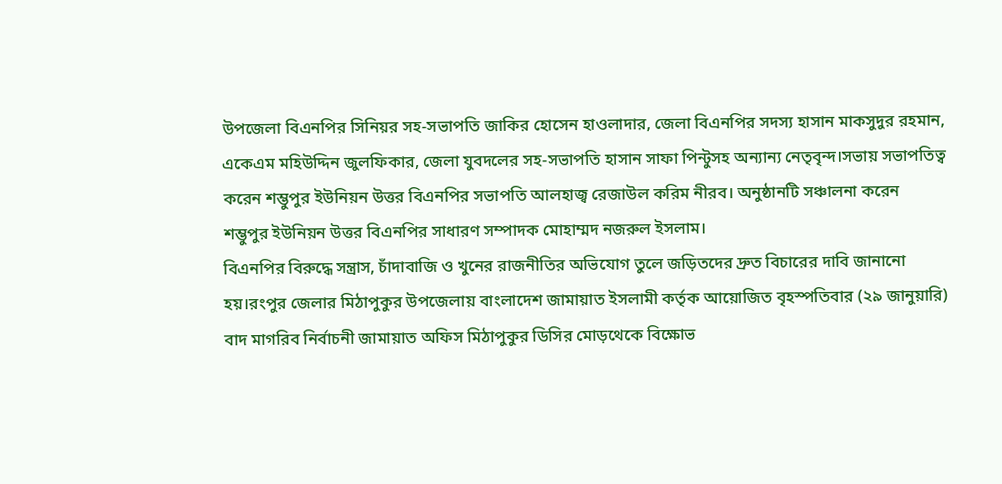উপজেলা বিএনপির সিনিয়র সহ-সভাপতি জাকির হোসেন হাওলাদার, জেলা বিএনপির সদস্য হাসান মাকসুদুর রহমান, একেএম মহিউদ্দিন জুলফিকার, জেলা যুবদলের সহ-সভাপতি হাসান সাফা পিন্টুসহ অন্যান্য নেতৃবৃন্দ।সভায় সভাপতিত্ব করেন শম্ভুপুর ইউনিয়ন উত্তর বিএনপির সভাপতি আলহাজ্ব রেজাউল করিম নীরব। অনুষ্ঠানটি সঞ্চালনা করেন শম্ভুপুর ইউনিয়ন উত্তর বিএনপির সাধারণ সম্পাদক মোহাম্মদ নজরুল ইসলাম।
বিএনপির বিরুদ্ধে সন্ত্রাস, চাঁদাবাজি ও খুনের রাজনীতির অভিযোগ তুলে জড়িতদের দ্রুত বিচারের দাবি জানানো হয়।রংপুর জেলার মিঠাপুকুর উপজেলায় বাংলাদেশ জামায়াত ইসলামী কর্তৃক আয়োজিত বৃহস্পতিবার (২৯ জানুয়ারি) বাদ মাগরিব নির্বাচনী জামায়াত অফিস মিঠাপুকুর ডিসির মোড়থেকে বিক্ষোভ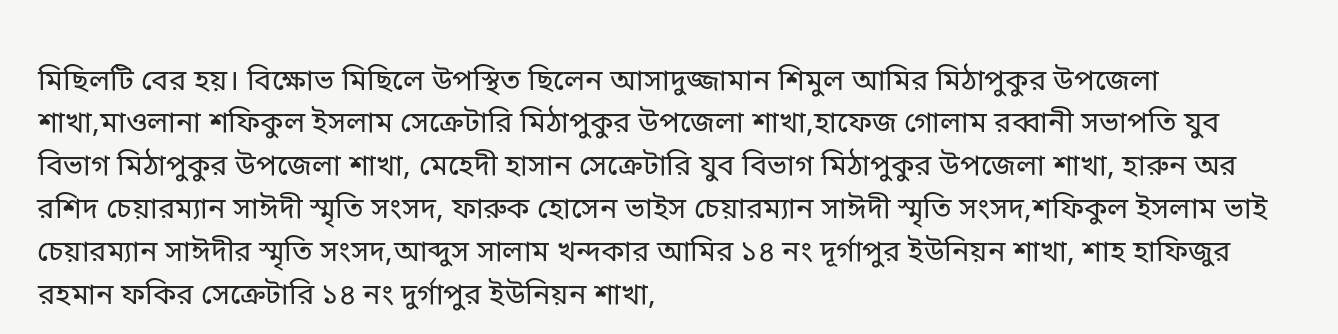মিছিলটি বের হয়। বিক্ষোভ মিছিলে উপস্থিত ছিলেন আসাদুজ্জামান শিমুল আমির মিঠাপুকুর উপজেলা শাখা,মাওলানা শফিকুল ইসলাম সেক্রেটারি মিঠাপুকুর উপজেলা শাখা,হাফেজ গোলাম রব্বানী সভাপতি যুব বিভাগ মিঠাপুকুর উপজেলা শাখা, মেহেদী হাসান সেক্রেটারি যুব বিভাগ মিঠাপুকুর উপজেলা শাখা, হারুন অর রশিদ চেয়ারম্যান সাঈদী স্মৃতি সংসদ, ফারুক হোসেন ভাইস চেয়ারম্যান সাঈদী স্মৃতি সংসদ,শফিকুল ইসলাম ভাই চেয়ারম্যান সাঈদীর স্মৃতি সংসদ,আব্দুস সালাম খন্দকার আমির ১৪ নং দূর্গাপুর ইউনিয়ন শাখা, শাহ হাফিজুর রহমান ফকির সেক্রেটারি ১৪ নং দুর্গাপুর ইউনিয়ন শাখা,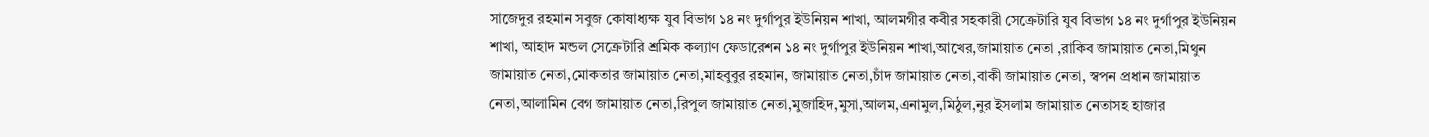সাজেদুর রহমান সবুজ কোষাধ্যক্ষ যুব বিভাগ ১৪ নং দুর্গাপুর ইউনিয়ন শাখা, আলমগীর কবীর সহকারী সেক্রেটারি যুব বিভাগ ১৪ নং দুর্গাপুর ইউনিয়ন শাখা, আহাদ মন্ডল সেক্রেটারি শ্রমিক কল্যাণ ফেডারেশন ১৪ নং দুর্গাপুর ইউনিয়ন শাখা,আখের,জামায়াত নেতা ,রাকিব জামায়াত নেতা,মিথুন জামায়াত নেতা,মোকতার জামায়াত নেতা,মাহবুবুর রহমান, জামায়াত নেতা,চাঁদ জামায়াত নেতা,বাকী জামায়াত নেতা, স্বপন প্রধান জামায়াত নেতা,আলামিন বেগ জামায়াত নেতা,রিপুল জামায়াত নেতা,মুজাহিদ,মুসা,আলম,এনামুল,মিঠুল,নুর ইসলাম জামায়াত নেতাসহ হাজার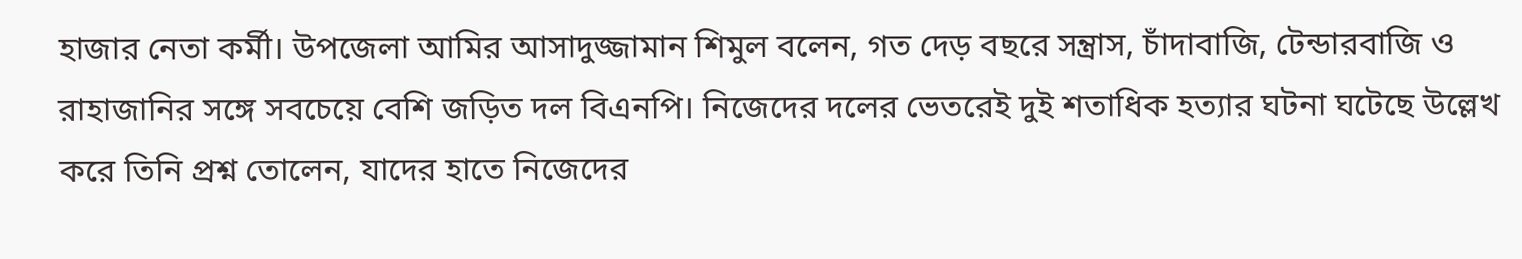হাজার নেতা কর্মী। উপজেলা আমির আসাদুজ্জামান শিমুল বলেন, গত দেড় বছরে সন্ত্রাস, চাঁদাবাজি, টেন্ডারবাজি ও রাহাজানির সঙ্গে সবচেয়ে বেশি জড়িত দল বিএনপি। নিজেদের দলের ভেতরেই দুই শতাধিক হত্যার ঘটনা ঘটেছে উল্লেখ করে তিনি প্রশ্ন তোলেন, যাদের হাতে নিজেদের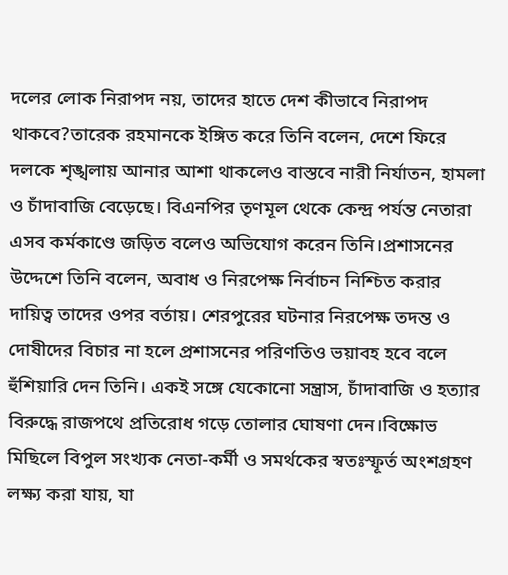দলের লোক নিরাপদ নয়, তাদের হাতে দেশ কীভাবে নিরাপদ থাকবে?তারেক রহমানকে ইঙ্গিত করে তিনি বলেন, দেশে ফিরে দলকে শৃঙ্খলায় আনার আশা থাকলেও বাস্তবে নারী নির্যাতন, হামলা ও চাঁদাবাজি বেড়েছে। বিএনপির তৃণমূল থেকে কেন্দ্র পর্যন্ত নেতারা এসব কর্মকাণ্ডে জড়িত বলেও অভিযোগ করেন তিনি।প্রশাসনের উদ্দেশে তিনি বলেন, অবাধ ও নিরপেক্ষ নির্বাচন নিশ্চিত করার দায়িত্ব তাদের ওপর বর্তায়। শেরপুরের ঘটনার নিরপেক্ষ তদন্ত ও দোষীদের বিচার না হলে প্রশাসনের পরিণতিও ভয়াবহ হবে বলে হুঁশিয়ারি দেন তিনি। একই সঙ্গে যেকোনো সন্ত্রাস, চাঁদাবাজি ও হত্যার বিরুদ্ধে রাজপথে প্রতিরোধ গড়ে তোলার ঘোষণা দেন।বিক্ষোভ মিছিলে বিপুল সংখ্যক নেতা-কর্মী ও সমর্থকের স্বতঃস্ফূর্ত অংশগ্রহণ লক্ষ্য করা যায়, যা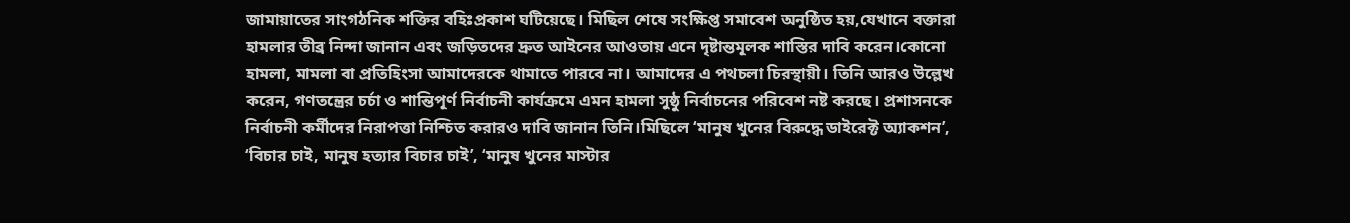জামায়াতের সাংগঠনিক শক্তির বহিঃপ্রকাশ ঘটিয়েছে। মিছিল শেষে সংক্ষিপ্ত সমাবেশ অনুষ্ঠিত হয়,যেখানে বক্তারা হামলার তীব্র নিন্দা জানান এবং জড়িতদের দ্রুত আইনের আওতায় এনে দৃষ্টান্তমূলক শাস্তির দাবি করেন।কোনো হামলা, মামলা বা প্রতিহিংসা আমাদেরকে থামাতে পারবে না। আমাদের এ পথচলা চিরস্থায়ী। তিনি আরও উল্লেখ করেন, গণতন্ত্রের চর্চা ও শান্তিপূর্ণ নির্বাচনী কার্যক্রমে এমন হামলা সুষ্ঠু নির্বাচনের পরিবেশ নষ্ট করছে। প্রশাসনকে নির্বাচনী কর্মীদের নিরাপত্তা নিশ্চিত করারও দাবি জানান তিনি।মিছিলে ‘মানুষ খুনের বিরুদ্ধে ডাইরেক্ট অ্যাকশন’, ‘বিচার চাই, মানুষ হত্যার বিচার চাই’, ‘মানুষ খুনের মাস্টার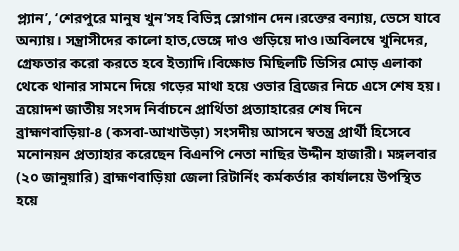প্ল্যান’, ‘শেরপুরে মানুষ খুন’সহ বিভিন্ন স্লোগান দেন।রক্তের বন্যায়, ভেসে যাবে অন্যায়। সন্ত্রাসীদের কালো হাত,ভেঙ্গে দাও গুড়িয়ে দাও।অবিলম্বে খুনিদের, গ্রেফতার করো করতে হবে ইত্যাদি।বিক্ষোভ মিছিলটি ডিসির মোড় এলাকা থেকে থানার সামনে দিয়ে গড়ের মাথা হয়ে ওভার ব্রিজের নিচে এসে শেষ হয়।
ত্রয়োদশ জাতীয় সংসদ নির্বাচনে প্রার্থিতা প্রত্যাহারের শেষ দিনে ব্রাহ্মণবাড়িয়া-৪ (কসবা-আখাউড়া) সংসদীয় আসনে স্বতন্ত্র প্রার্থী হিসেবে মনোনয়ন প্রত্যাহার করেছেন বিএনপি নেতা নাছির উদ্দীন হাজারী। মঙ্গলবার (২০ জানুয়ারি) ব্রাহ্মণবাড়িয়া জেলা রিটার্নিং কর্মকর্তার কার্যালয়ে উপস্থিত হয়ে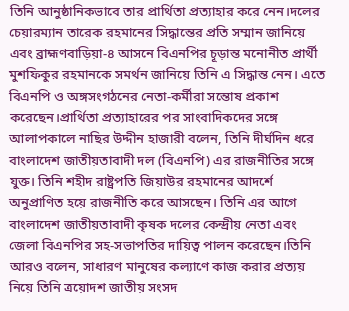তিনি আনুষ্ঠানিকভাবে তার প্রার্থিতা প্রত্যাহার করে নেন।দলের চেয়ারম্যান তারেক রহমানের সিদ্ধান্তের প্রতি সম্মান জানিয়ে এবং ব্রাহ্মণবাড়িয়া-৪ আসনে বিএনপির চূড়ান্ত মনোনীত প্রার্থী মুশফিকুর রহমানকে সমর্থন জানিয়ে তিনি এ সিদ্ধান্ত নেন। এতে বিএনপি ও অঙ্গসংগঠনের নেতা-কর্মীরা সন্তোষ প্রকাশ করেছেন।প্রার্থিতা প্রত্যাহারের পর সাংবাদিকদের সঙ্গে আলাপকালে নাছির উদ্দীন হাজারী বলেন, তিনি দীর্ঘদিন ধরে বাংলাদেশ জাতীয়তাবাদী দল (বিএনপি) এর রাজনীতির সঙ্গে যুক্ত। তিনি শহীদ রাষ্ট্রপতি জিয়াউর রহমানের আদর্শে অনুপ্রাণিত হয়ে রাজনীতি করে আসছেন। তিনি এর আগে বাংলাদেশ জাতীয়তাবাদী কৃষক দলের কেন্দ্রীয় নেতা এবং জেলা বিএনপির সহ-সভাপতির দায়িত্ব পালন করেছেন।তিনি আরও বলেন, সাধারণ মানুষের কল্যাণে কাজ করার প্রত্যয় নিয়ে তিনি ত্রয়োদশ জাতীয় সংসদ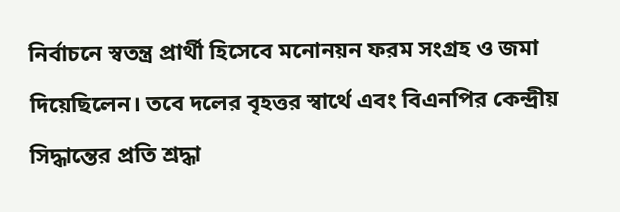নির্বাচনে স্বতন্ত্র প্রার্থী হিসেবে মনোনয়ন ফরম সংগ্রহ ও জমা দিয়েছিলেন। তবে দলের বৃহত্তর স্বার্থে এবং বিএনপির কেন্দ্রীয় সিদ্ধান্তের প্রতি শ্রদ্ধা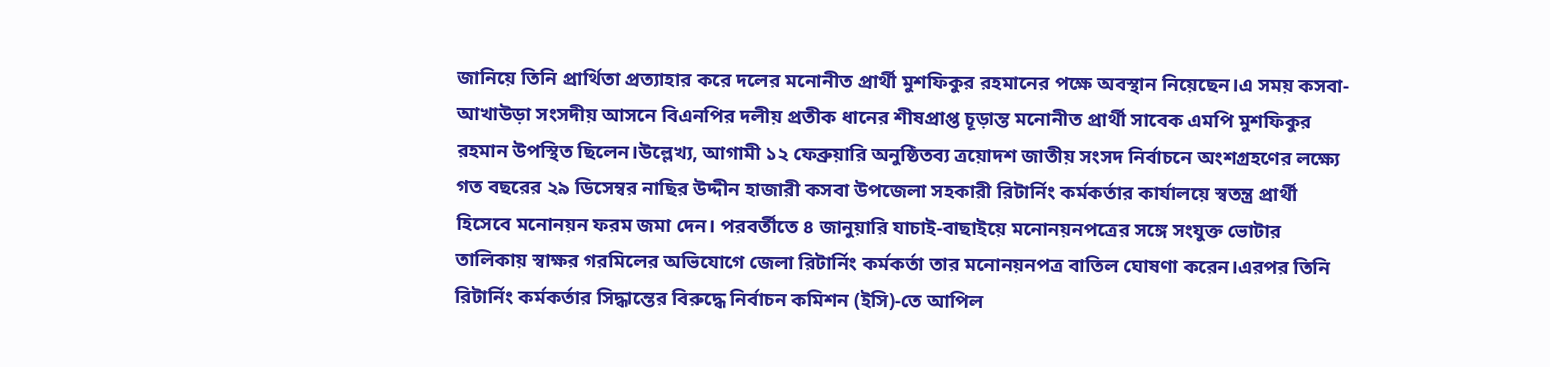জানিয়ে তিনি প্রার্থিতা প্রত্যাহার করে দলের মনোনীত প্রার্থী মুশফিকুর রহমানের পক্ষে অবস্থান নিয়েছেন।এ সময় কসবা-আখাউড়া সংসদীয় আসনে বিএনপির দলীয় প্রতীক ধানের শীষপ্রাপ্ত চূড়ান্ত মনোনীত প্রার্থী সাবেক এমপি মুশফিকুর রহমান উপস্থিত ছিলেন।উল্লেখ্য, আগামী ১২ ফেব্রুয়ারি অনুষ্ঠিতব্য ত্রয়োদশ জাতীয় সংসদ নির্বাচনে অংশগ্রহণের লক্ষ্যে গত বছরের ২৯ ডিসেম্বর নাছির উদ্দীন হাজারী কসবা উপজেলা সহকারী রিটার্নিং কর্মকর্তার কার্যালয়ে স্বতন্ত্র প্রার্থী হিসেবে মনোনয়ন ফরম জমা দেন। পরবর্তীতে ৪ জানুয়ারি যাচাই-বাছাইয়ে মনোনয়নপত্রের সঙ্গে সংযুক্ত ভোটার তালিকায় স্বাক্ষর গরমিলের অভিযোগে জেলা রিটার্নিং কর্মকর্তা তার মনোনয়নপত্র বাতিল ঘোষণা করেন।এরপর তিনি রিটার্নিং কর্মকর্তার সিদ্ধান্তের বিরুদ্ধে নির্বাচন কমিশন (ইসি)-তে আপিল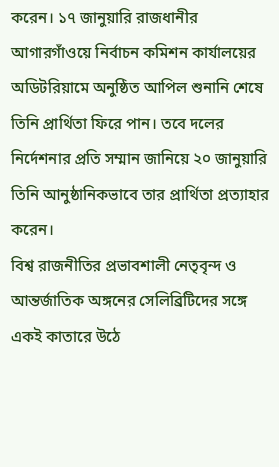করেন। ১৭ জানুয়ারি রাজধানীর আগারগাঁওয়ে নির্বাচন কমিশন কার্যালয়ের অডিটরিয়ামে অনুষ্ঠিত আপিল শুনানি শেষে তিনি প্রার্থিতা ফিরে পান। তবে দলের নির্দেশনার প্রতি সম্মান জানিয়ে ২০ জানুয়ারি তিনি আনুষ্ঠানিকভাবে তার প্রার্থিতা প্রত্যাহার করেন।
বিশ্ব রাজনীতির প্রভাবশালী নেতৃবৃন্দ ও আন্তর্জাতিক অঙ্গনের সেলিব্রিটিদের সঙ্গে একই কাতারে উঠে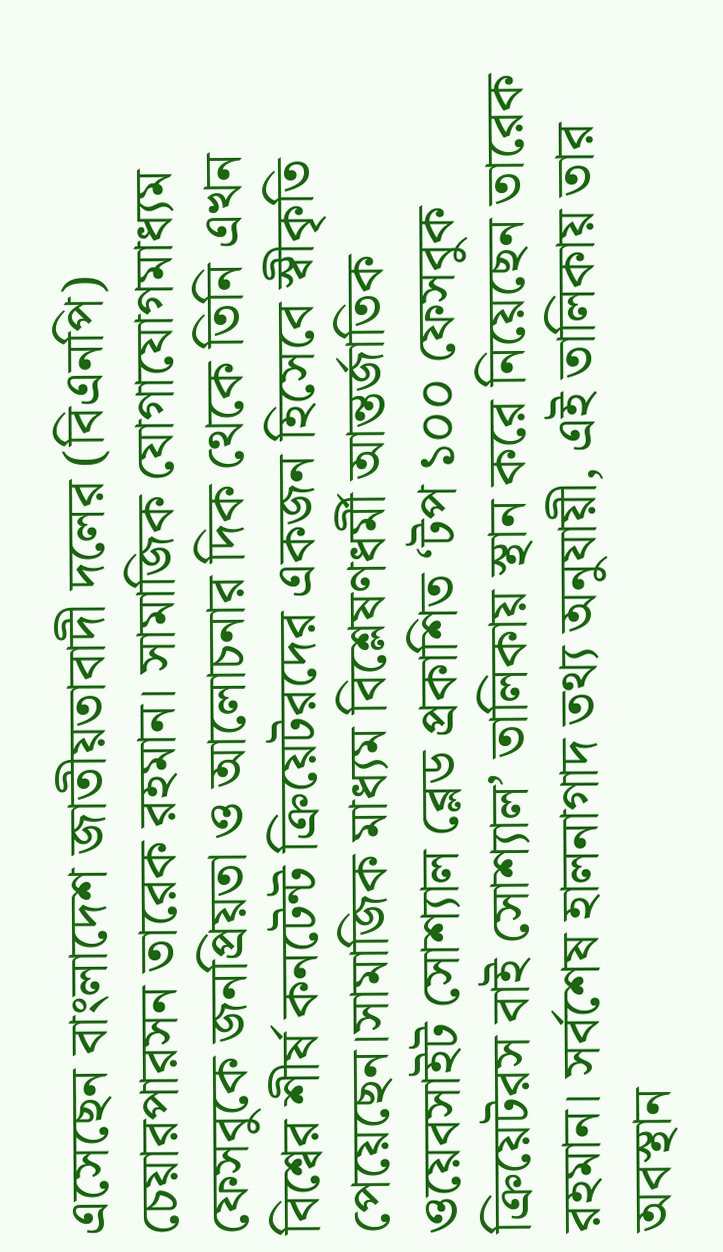এসেছেন বাংলাদেশ জাতীয়তাবাদী দলের (বিএনপি) চেয়ারপারসন তারেক রহমান। সামাজিক যোগাযোগমাধ্যম ফেসবুকে জনপ্রিয়তা ও আলোচনার দিক থেকে তিনি এখন বিশ্বের শীর্ষ কনটেন্ট ক্রিয়েটরদের একজন হিসেবে স্বীকৃতি পেয়েছেন।সামাজিক মাধ্যম বিশ্লেষণধর্মী আন্তর্জাতিক ওয়েবসাইট সোশ্যাল ব্লেড প্রকাশিত ‘টপ ১০০ ফেসবুক ক্রিয়েটরস বাই সোশ্যাল’ তালিকায় স্থান করে নিয়েছেন তারেক রহমান। সর্বশেষ হালনাগাদ তথ্য অনুযায়ী, এই তালিকায় তার অবস্থান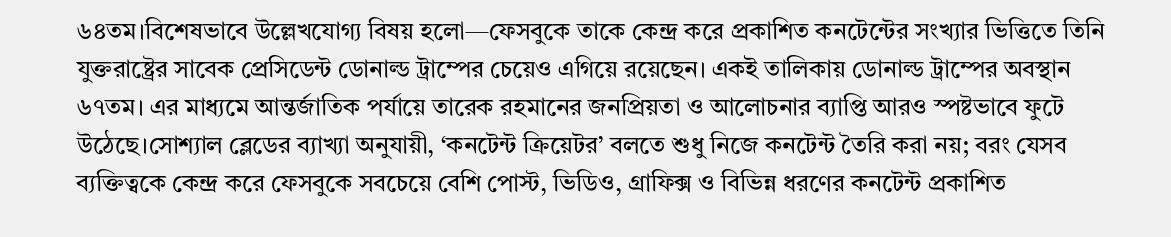৬৪তম।বিশেষভাবে উল্লেখযোগ্য বিষয় হলো—ফেসবুকে তাকে কেন্দ্র করে প্রকাশিত কনটেন্টের সংখ্যার ভিত্তিতে তিনি যুক্তরাষ্ট্রের সাবেক প্রেসিডেন্ট ডোনাল্ড ট্রাম্পের চেয়েও এগিয়ে রয়েছেন। একই তালিকায় ডোনাল্ড ট্রাম্পের অবস্থান ৬৭তম। এর মাধ্যমে আন্তর্জাতিক পর্যায়ে তারেক রহমানের জনপ্রিয়তা ও আলোচনার ব্যাপ্তি আরও স্পষ্টভাবে ফুটে উঠেছে।সোশ্যাল ব্লেডের ব্যাখ্যা অনুযায়ী, ‘কনটেন্ট ক্রিয়েটর’ বলতে শুধু নিজে কনটেন্ট তৈরি করা নয়; বরং যেসব ব্যক্তিত্বকে কেন্দ্র করে ফেসবুকে সবচেয়ে বেশি পোস্ট, ভিডিও, গ্রাফিক্স ও বিভিন্ন ধরণের কনটেন্ট প্রকাশিত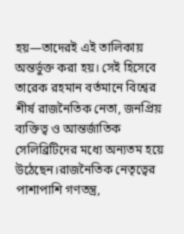হয়—তাদেরই এই তালিকায় অন্তর্ভুক্ত করা হয়। সেই হিসেবে তারেক রহমান বর্তমানে বিশ্বের শীর্ষ রাজনৈতিক নেতা, জনপ্রিয় ব্যক্তিত্ব ও আন্তর্জাতিক সেলিব্রিটিদের মধ্যে অন্যতম হয়ে উঠেছেন।রাজনৈতিক নেতৃত্বের পাশাপাশি গণতন্ত্র,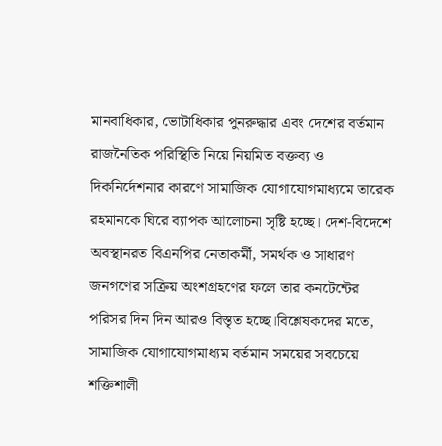মানবাধিকার, ভোটাধিকার পুনরুদ্ধার এবং দেশের বর্তমান রাজনৈতিক পরিস্থিতি নিয়ে নিয়মিত বক্তব্য ও দিকনির্দেশনার কারণে সামাজিক যোগাযোগমাধ্যমে তারেক রহমানকে ঘিরে ব্যাপক আলোচনা সৃষ্টি হচ্ছে। দেশ-বিদেশে অবস্থানরত বিএনপির নেতাকর্মী, সমর্থক ও সাধারণ জনগণের সক্রিয় অংশগ্রহণের ফলে তার কনটেন্টের পরিসর দিন দিন আরও বিস্তৃত হচ্ছে।বিশ্লেষকদের মতে, সামাজিক যোগাযোগমাধ্যম বর্তমান সময়ের সবচেয়ে শক্তিশালী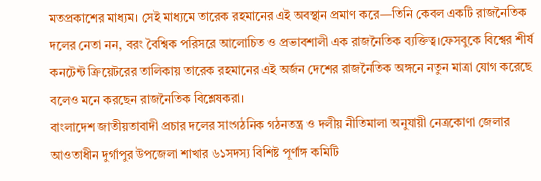মতপ্রকাশের মাধ্যম। সেই মাধ্যমে তারেক রহমানের এই অবস্থান প্রমাণ করে—তিনি কেবল একটি রাজনৈতিক দলের নেতা নন, বরং বৈশ্বিক পরিসরে আলোচিত ও প্রভাবশালী এক রাজনৈতিক ব্যক্তিত্ব।ফেসবুকে বিশ্বের শীর্ষ কনটেন্ট ক্রিয়েটরের তালিকায় তারেক রহমানের এই অর্জন দেশের রাজনৈতিক অঙ্গনে নতুন মাত্রা যোগ করেছে বলেও মনে করছেন রাজনৈতিক বিশ্লেষকরা।
বাংলাদেশ জাতীয়তাবাদী প্রচার দলের সাংগঠনিক গঠনতন্ত্র ও দলীয় নীতিমালা অনুযায়ী নেত্রকোণা জেলার আওতাধীন দুর্গাপুর উপজেলা শাখার ৬১সদস্য বিশিষ্ট পূর্ণাঙ্গ কমিটি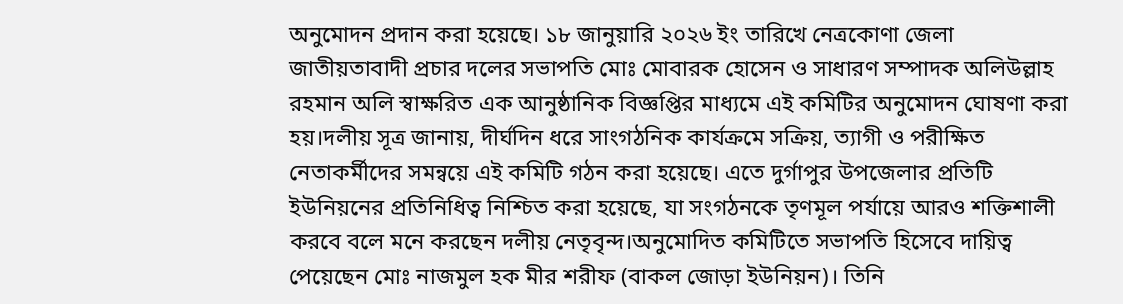অনুমোদন প্রদান করা হয়েছে। ১৮ জানুয়ারি ২০২৬ ইং তারিখে নেত্রকোণা জেলা জাতীয়তাবাদী প্রচার দলের সভাপতি মোঃ মোবারক হোসেন ও সাধারণ সম্পাদক অলিউল্লাহ রহমান অলি স্বাক্ষরিত এক আনুষ্ঠানিক বিজ্ঞপ্তির মাধ্যমে এই কমিটির অনুমোদন ঘোষণা করা হয়।দলীয় সূত্র জানায়, দীর্ঘদিন ধরে সাংগঠনিক কার্যক্রমে সক্রিয়, ত্যাগী ও পরীক্ষিত নেতাকর্মীদের সমন্বয়ে এই কমিটি গঠন করা হয়েছে। এতে দুর্গাপুর উপজেলার প্রতিটি ইউনিয়নের প্রতিনিধিত্ব নিশ্চিত করা হয়েছে, যা সংগঠনকে তৃণমূল পর্যায়ে আরও শক্তিশালী করবে বলে মনে করছেন দলীয় নেতৃবৃন্দ।অনুমোদিত কমিটিতে সভাপতি হিসেবে দায়িত্ব পেয়েছেন মোঃ নাজমুল হক মীর শরীফ (বাকল জোড়া ইউনিয়ন)। তিনি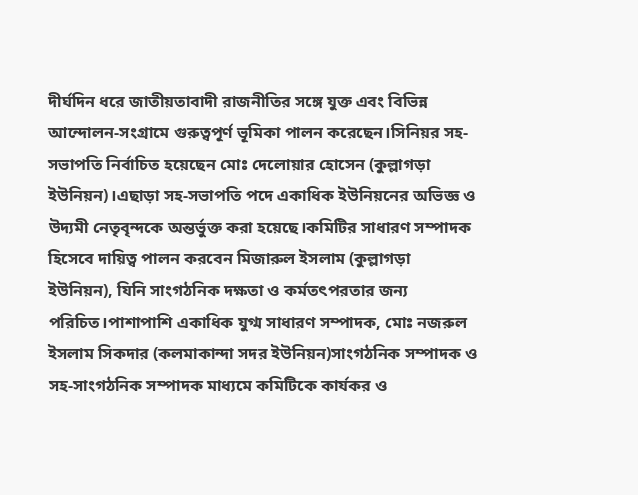দীর্ঘদিন ধরে জাতীয়তাবাদী রাজনীতির সঙ্গে যুক্ত এবং বিভিন্ন আন্দোলন-সংগ্রামে গুরুত্বপূর্ণ ভূমিকা পালন করেছেন।সিনিয়র সহ-সভাপতি নির্বাচিত হয়েছেন মোঃ দেলোয়ার হোসেন (কুল্লাগড়া ইউনিয়ন)।এছাড়া সহ-সভাপতি পদে একাধিক ইউনিয়নের অভিজ্ঞ ও উদ্যমী নেতৃবৃন্দকে অন্তর্ভুক্ত করা হয়েছে।কমিটির সাধারণ সম্পাদক হিসেবে দায়িত্ব পালন করবেন মিজারুল ইসলাম (কুল্লাগড়া ইউনিয়ন), যিনি সাংগঠনিক দক্ষতা ও কর্মতৎপরতার জন্য পরিচিত।পাশাপাশি একাধিক যুগ্ম সাধারণ সম্পাদক, মোঃ নজরুল ইসলাম সিকদার (কলমাকান্দা সদর ইউনিয়ন)সাংগঠনিক সম্পাদক ও সহ-সাংগঠনিক সম্পাদক মাধ্যমে কমিটিকে কার্যকর ও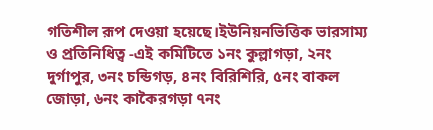গতিশীল রূপ দেওয়া হয়েছে।ইউনিয়নভিত্তিক ভারসাম্য ও প্রতিনিধিত্ব -এই কমিটিতে ১নং কুল্লাগড়া, ২নং দুর্গাপুর, ৩নং চন্ডিগড়, ৪নং বিরিশিরি, ৫নং বাকল জোড়া, ৬নং কাকৈরগড়া ৭নং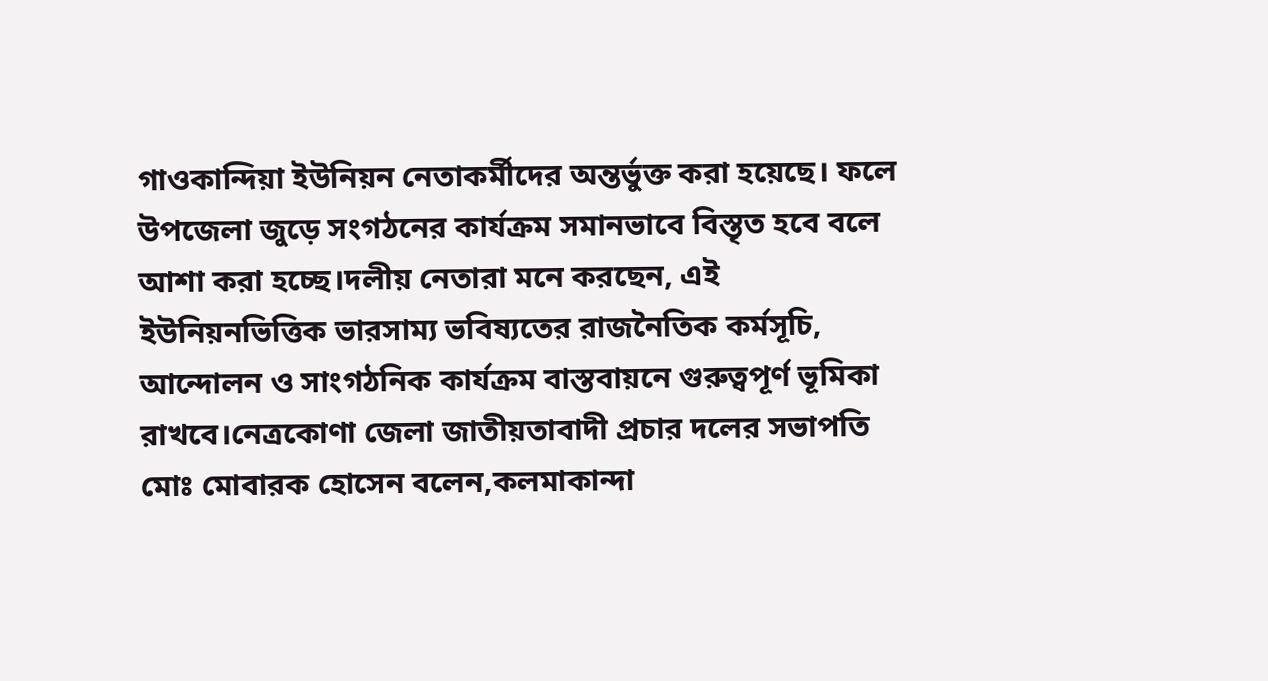গাওকান্দিয়া ইউনিয়ন নেতাকর্মীদের অন্তর্ভুক্ত করা হয়েছে। ফলে উপজেলা জুড়ে সংগঠনের কার্যক্রম সমানভাবে বিস্তৃত হবে বলে আশা করা হচ্ছে।দলীয় নেতারা মনে করছেন, এই ইউনিয়নভিত্তিক ভারসাম্য ভবিষ্যতের রাজনৈতিক কর্মসূচি, আন্দোলন ও সাংগঠনিক কার্যক্রম বাস্তবায়নে গুরুত্বপূর্ণ ভূমিকা রাখবে।নেত্রকোণা জেলা জাতীয়তাবাদী প্রচার দলের সভাপতি মোঃ মোবারক হোসেন বলেন,কলমাকান্দা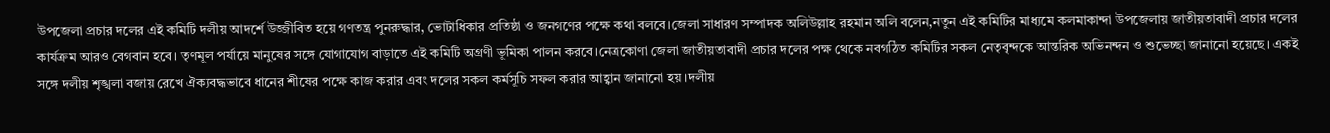উপজেলা প্রচার দলের এই কমিটি দলীয় আদর্শে উজ্জীবিত হয়ে গণতন্ত্র পুনরুদ্ধার, ভোটাধিকার প্রতিষ্ঠা ও জনগণের পক্ষে কথা বলবে।জেলা সাধারণ সম্পাদক অলিউল্লাহ রহমান অলি বলেন,নতুন এই কমিটির মাধ্যমে কলমাকান্দা উপজেলায় জাতীয়তাবাদী প্রচার দলের কার্যক্রম আরও বেগবান হবে। তৃণমূল পর্যায়ে মানুষের সঙ্গে যোগাযোগ বাড়াতে এই কমিটি অগ্রণী ভূমিকা পালন করবে।নেত্রকোণা জেলা জাতীয়তাবাদী প্রচার দলের পক্ষ থেকে নবগঠিত কমিটির সকল নেতৃবৃন্দকে আন্তরিক অভিনন্দন ও শুভেচ্ছা জানানো হয়েছে। একই সঙ্গে দলীয় শৃঙ্খলা বজায় রেখে ঐক্যবদ্ধভাবে ধানের শীষের পক্ষে কাজ করার এবং দলের সকল কর্মসূচি সফল করার আহ্বান জানানো হয়।দলীয়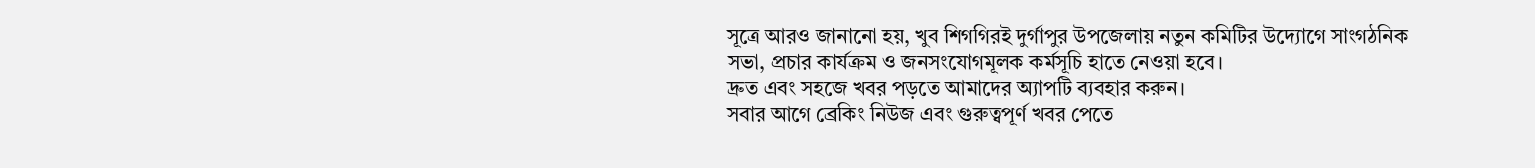সূত্রে আরও জানানো হয়, খুব শিগগিরই দুর্গাপুর উপজেলায় নতুন কমিটির উদ্যোগে সাংগঠনিক সভা, প্রচার কার্যক্রম ও জনসংযোগমূলক কর্মসূচি হাতে নেওয়া হবে।
দ্রুত এবং সহজে খবর পড়তে আমাদের অ্যাপটি ব্যবহার করুন।
সবার আগে ব্রেকিং নিউজ এবং গুরুত্বপূর্ণ খবর পেতে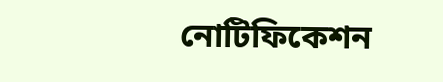নোটিফিকেশন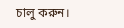চালু করুন।